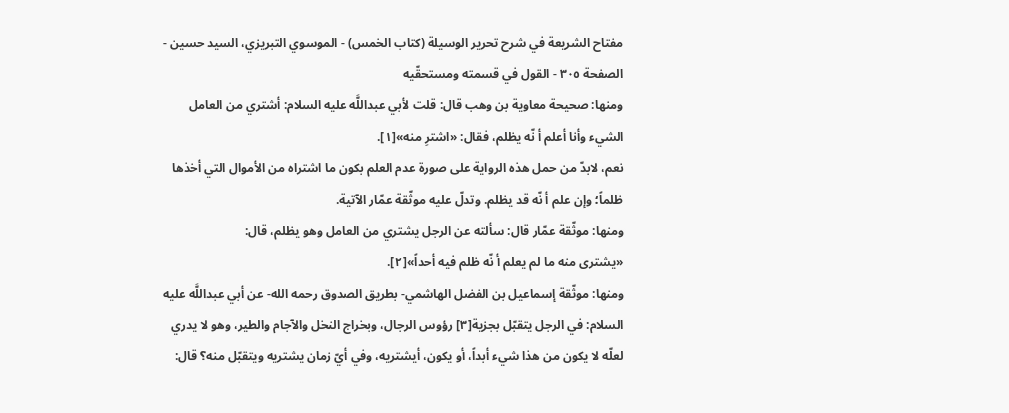مفتاح الشريعة في شرح تحرير الوسيلة (كتاب الخمس) - الموسوي التبريزي، السيد حسين - الصفحة ٣٠٥ - القول في قسمته ومستحقّيه
ومنها: صحيحة معاوية بن وهب قال: قلت لأبي عبداللَّه عليه السلام: أشتري من العامل الشيء وأنا أعلم أ نّه يظلم، فقال: «اشترِ منه»[١].
نعم، لابدّ من حمل هذه الرواية على صورة عدم العلم بكون ما اشتراه من الأموال التي أخذها ظلماً؛ وإن علم أ نّه قد يظلم. وتدلّ عليه موثّقة عمّار الآتية.
ومنها: موثّقة عمّار قال: سألته عن الرجل يشتري من العامل وهو يظلم، قال:
«يشترى منه ما لم يعلم أ نّه ظلم فيه أحداً»[٢].
ومنها: موثّقة إسماعيل بن الفضل الهاشمي- بطريق الصدوق رحمه الله- عن أبي عبداللَّه عليه السلام: في الرجل يتقبّل بجزية[٣] رؤوس الرجال، وبخراج النخل والآجام والطير، وهو لا يدري لعلّه لا يكون من هذا شيء أبداً، أو يكون، أيشتريه، وفي أيّ زمان يشتريه ويتقبّل منه؟ قال: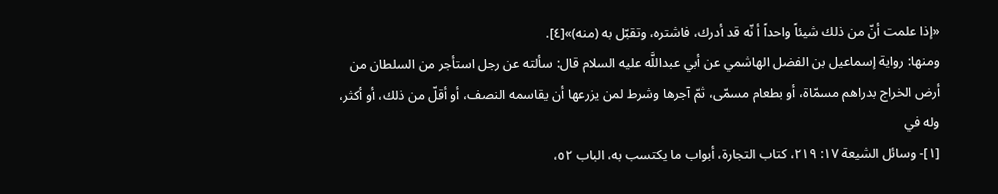«إذا علمت أنّ من ذلك شيئاً واحداً أ نّه قد أدرك، فاشتره، وتقبّل به (منه)»[٤].
ومنها: رواية إسماعيل بن الفضل الهاشمي عن أبي عبداللَّه عليه السلام قال: سألته عن رجل استأجر من السلطان من أرض الخراج بدراهم مسمّاة، أو بطعام مسمّى، ثمّ آجرها وشرط لمن يزرعها أن يقاسمه النصف، أو أقلّ من ذلك، أو أكثر، وله في
[١]- وسائل الشيعة ١٧: ٢١٩، كتاب التجارة، أبواب ما يكتسب به، الباب ٥٢،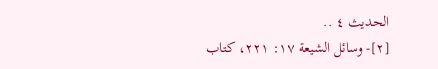الحديث ٤ ..
[٢]- وسائل الشيعة ١٧: ٢٢١، كتاب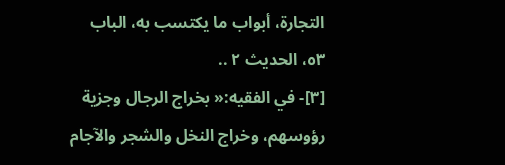التجارة، أبواب ما يكتسب به، الباب ٥٣، الحديث ٢ ..
[٣]- في الفقيه:« بخراج الرجال وجزية رؤوسهم، وخراج النخل والشجر والآجام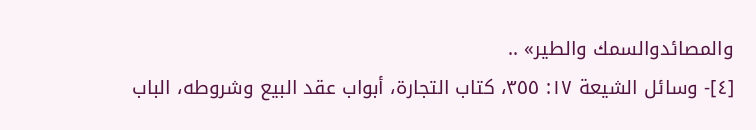والمصائدوالسمك والطير» ..
[٤]- وسائل الشيعة ١٧: ٣٥٥، كتاب التجارة، أبواب عقد البيع وشروطه، الباب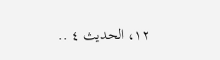١٢، الحديث ٤ ..